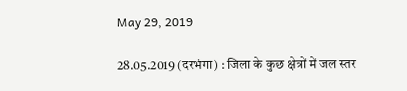May 29, 2019

28.05.2019 (दरभंगा) : जिला के कुछ क्षेत्रों में जल स्तर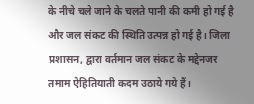के नीचे चले जाने के चलते पानी की कमी हो गई है और जल संकट की स्थिति उत्पन्न हो गई है। जिला प्रशासन, द्वारा वर्तमान जल संकट के मद्देनजर तमाम ऐहितियाती कदम उठाये गये हैं।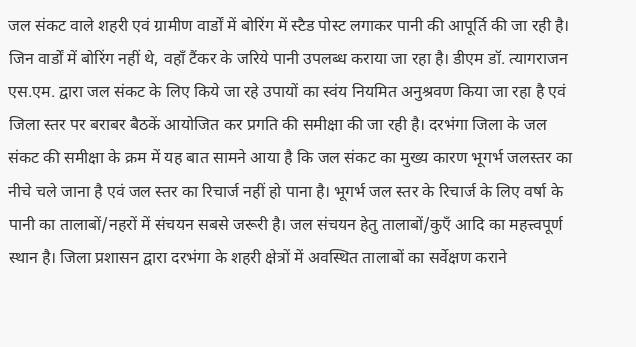जल संकट वाले शहरी एवं ग्रामीण वार्डों में बोरिंग में स्टैड पोस्ट लगाकर पानी की आपूर्ति की जा रही है। जिन वार्डों में बोरिंग नहीं थे, वहाँ टैंकर के जरिये पानी उपलब्ध कराया जा रहा है। डीएम डॉ. त्यागराजन एस.एम. द्वारा जल संकट के लिए किये जा रहे उपायों का स्वंय नियमित अनुश्रवण किया जा रहा है एवं जिला स्तर पर बराबर बैठकें आयोजित कर प्रगति की समीक्षा की जा रही है। दरभंगा जिला के जल संकट की समीक्षा के क्रम में यह बात सामने आया है कि जल संकट का मुख्य कारण भूगर्भ जलस्तर का नीचे चले जाना है एवं जल स्तर का रिचार्ज नहीं हो पाना है। भूगर्भ जल स्तर के रिचार्ज के लिए वर्षा के पानी का तालाबों/नहरों में संचयन सबसे जरूरी है। जल संचयन हेतु तालाबों/कुएँ आदि का महत्त्वपूर्ण स्थान है। जिला प्रशासन द्वारा दरभंगा के शहरी क्षेत्रों में अवस्थित तालाबों का सर्वेक्षण कराने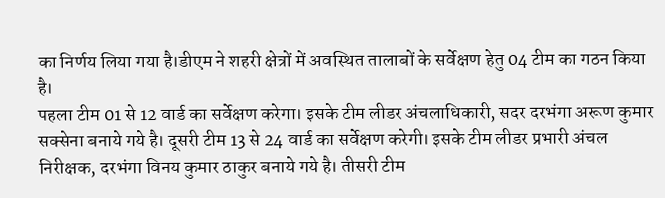का निर्णय लिया गया है।डीएम ने शहरी क्षेत्रों में अवस्थित तालाबों के सर्वेक्षण हेतु 04 टीम का गठन किया है।
पहला टीम 01 से 12 वार्ड का सर्वेक्षण करेगा। इसके टीम लीडर अंचलाधिकारी, सदर दरभंगा अरूण कुमार सक्सेना बनाये गये है। दूसरी टीम 13 से 24 वार्ड का सर्वेक्षण करेगी। इसके टीम लीडर प्रभारी अंचल निरीक्षक, दरभंगा विनय कुमार ठाकुर बनाये गये है। तीसरी टीम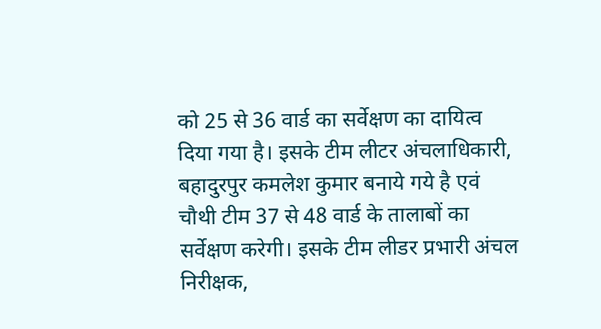को 25 से 36 वार्ड का सर्वेक्षण का दायित्व दिया गया है। इसके टीम लीटर अंचलाधिकारी, बहादुरपुर कमलेश कुमार बनाये गये है एवं चौथी टीम 37 से 48 वार्ड के तालाबों का सर्वेक्षण करेगी। इसके टीम लीडर प्रभारी अंचल निरीक्षक,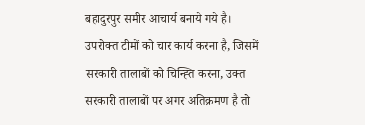बहादुरपुर समीर आचार्य बनाये गये है।
उपरोक्त टीमों को चार कार्य करना है, जिसमें सरकारी तालाबों को चिन्ह्ति करना, उक्त सरकारी तालाबों पर अगर अतिक्रमण है तो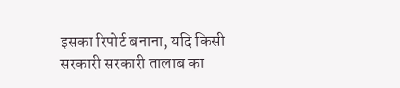इसका रिपोर्ट बनाना, यदि किसी सरकारी सरकारी तालाब का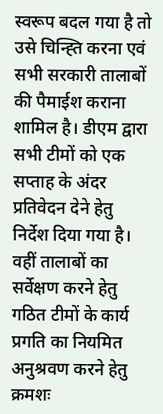स्वरूप बदल गया है तो उसे चिन्ह्ति करना एवं सभी सरकारी तालाबों की पैमाईश कराना शामिल है। डीएम द्वारा सभी टीमों को एक सप्ताह के अंदर प्रतिवेदन देने हेतु निर्देश दिया गया है। वहीं तालाबों का सर्वेक्षण करने हेतु गठित टीमों के कार्य प्रगति का नियमित अनुश्रवण करने हेतु क्रमशः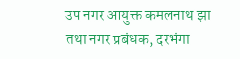उप नगर आयुक्त कमलनाथ झा तथा नगर प्रबंधक, दरभंगा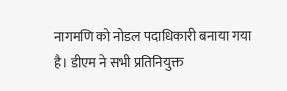नागमणि को नोडल पदाधिकारी बनाया गया है। डीएम ने सभी प्रतिनियुक्त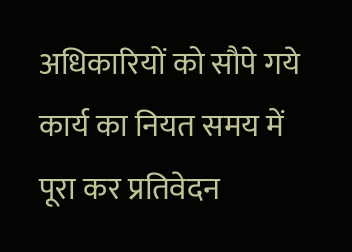अधिकारियों को सौपे गये कार्य का नियत समय में पूरा कर प्रतिवेदन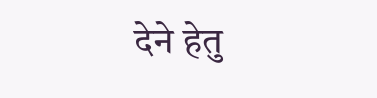देने हेतु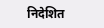निदेशित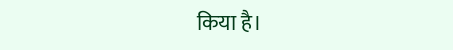किया है।